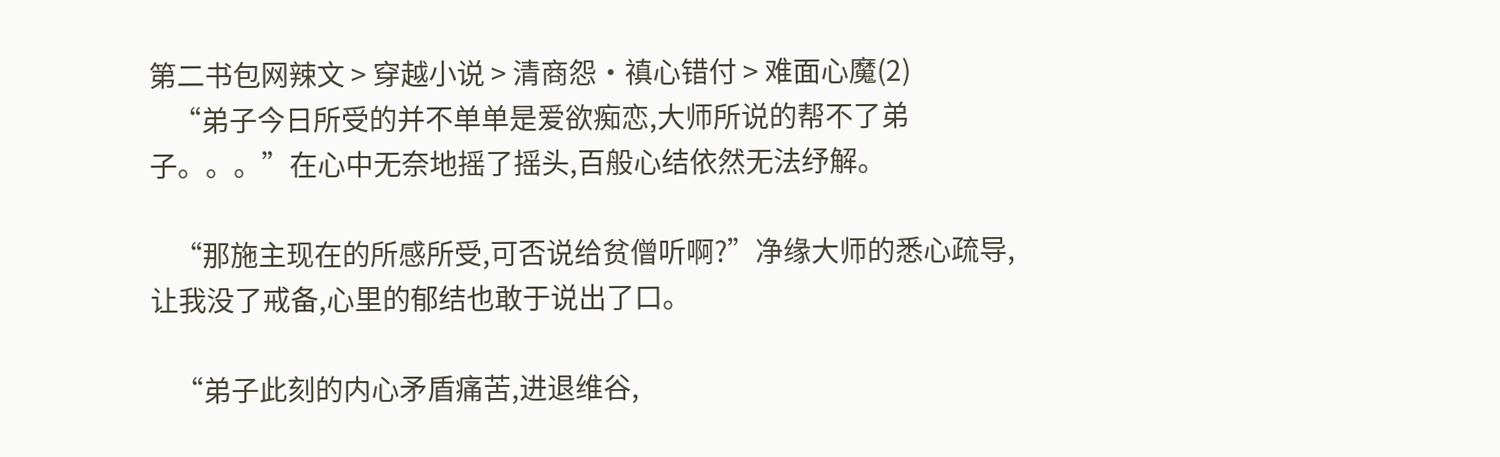第二书包网辣文 > 穿越小说 > 清商怨·禛心错付 > 难面心魔(2)
    “弟子今日所受的并不单单是爱欲痴恋,大师所说的帮不了弟子。。。”在心中无奈地摇了摇头,百般心结依然无法纾解。

    “那施主现在的所感所受,可否说给贫僧听啊?”净缘大师的悉心疏导,让我没了戒备,心里的郁结也敢于说出了口。

    “弟子此刻的内心矛盾痛苦,进退维谷,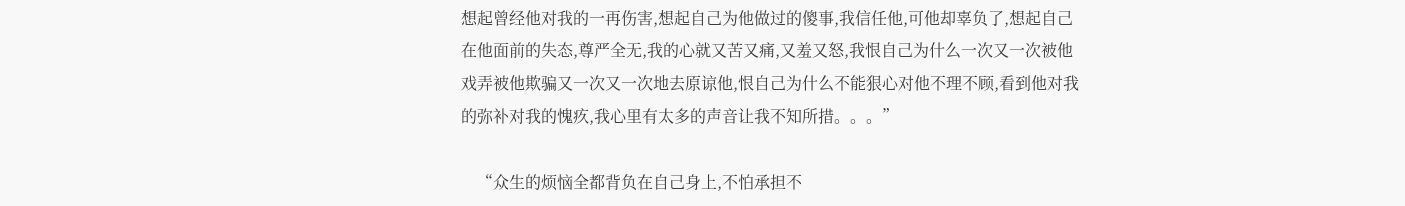想起曾经他对我的一再伤害,想起自己为他做过的傻事,我信任他,可他却辜负了,想起自己在他面前的失态,尊严全无,我的心就又苦又痛,又羞又怒,我恨自己为什么一次又一次被他戏弄被他欺骗又一次又一次地去原谅他,恨自己为什么不能狠心对他不理不顾,看到他对我的弥补对我的愧疚,我心里有太多的声音让我不知所措。。。”

    “众生的烦恼全都背负在自己身上,不怕承担不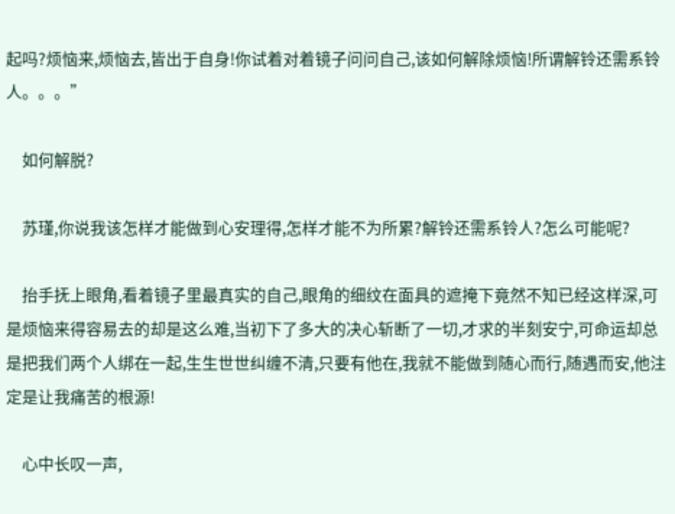起吗?烦恼来,烦恼去,皆出于自身!你试着对着镜子问问自己,该如何解除烦恼!所谓解铃还需系铃人。。。”

    如何解脱?

    苏瑾,你说我该怎样才能做到心安理得,怎样才能不为所累?解铃还需系铃人?怎么可能呢?

    抬手抚上眼角,看着镜子里最真实的自己,眼角的细纹在面具的遮掩下竟然不知已经这样深,可是烦恼来得容易去的却是这么难,当初下了多大的决心斩断了一切,才求的半刻安宁,可命运却总是把我们两个人绑在一起,生生世世纠缠不清,只要有他在,我就不能做到随心而行,随遇而安,他注定是让我痛苦的根源!

    心中长叹一声,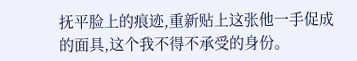抚平脸上的痕迹,重新贴上这张他一手促成的面具,这个我不得不承受的身份。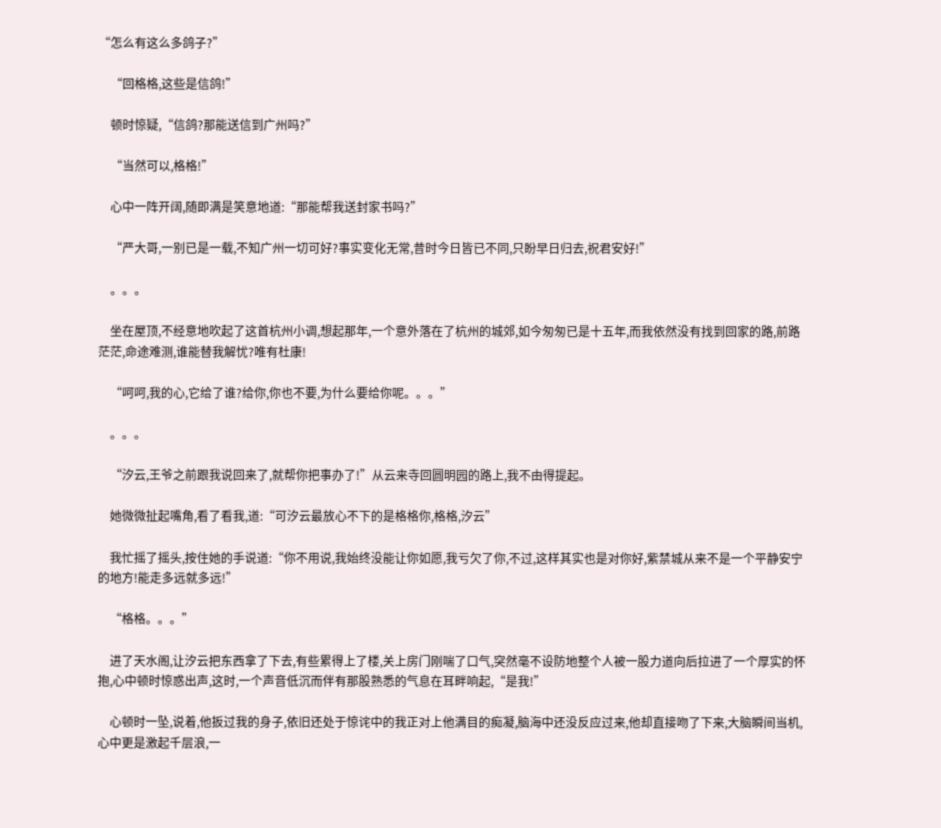“怎么有这么多鸽子?”

    “回格格,这些是信鸽!”

    顿时惊疑,“信鸽?那能送信到广州吗?”

    “当然可以,格格!”

    心中一阵开阔,随即满是笑意地道:“那能帮我送封家书吗?”

    “严大哥,一别已是一载,不知广州一切可好?事实变化无常,昔时今日皆已不同,只盼早日归去,祝君安好!”

    。。。

    坐在屋顶,不经意地吹起了这首杭州小调,想起那年,一个意外落在了杭州的城郊,如今匆匆已是十五年,而我依然没有找到回家的路,前路茫茫,命途难测,谁能替我解忧?唯有杜康!

    “呵呵,我的心,它给了谁?给你,你也不要,为什么要给你呢。。。”

    。。。

    “汐云,王爷之前跟我说回来了,就帮你把事办了!”从云来寺回圆明园的路上,我不由得提起。

    她微微扯起嘴角,看了看我,道:“可汐云最放心不下的是格格你,格格,汐云”

    我忙摇了摇头,按住她的手说道:“你不用说,我始终没能让你如愿,我亏欠了你,不过,这样其实也是对你好,紫禁城从来不是一个平静安宁的地方!能走多远就多远!”

    “格格。。。”

    进了天水阁,让汐云把东西拿了下去,有些累得上了楼,关上房门刚喘了口气,突然毫不设防地整个人被一股力道向后拉进了一个厚实的怀抱,心中顿时惊惑出声,这时,一个声音低沉而伴有那股熟悉的气息在耳畔响起,“是我!”

    心顿时一坠,说着,他扳过我的身子,依旧还处于惊诧中的我正对上他满目的痴凝,脑海中还没反应过来,他却直接吻了下来,大脑瞬间当机,心中更是激起千层浪,一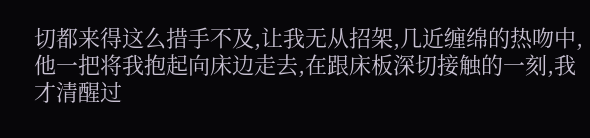切都来得这么措手不及,让我无从招架,几近缠绵的热吻中,他一把将我抱起向床边走去,在跟床板深切接触的一刻,我才清醒过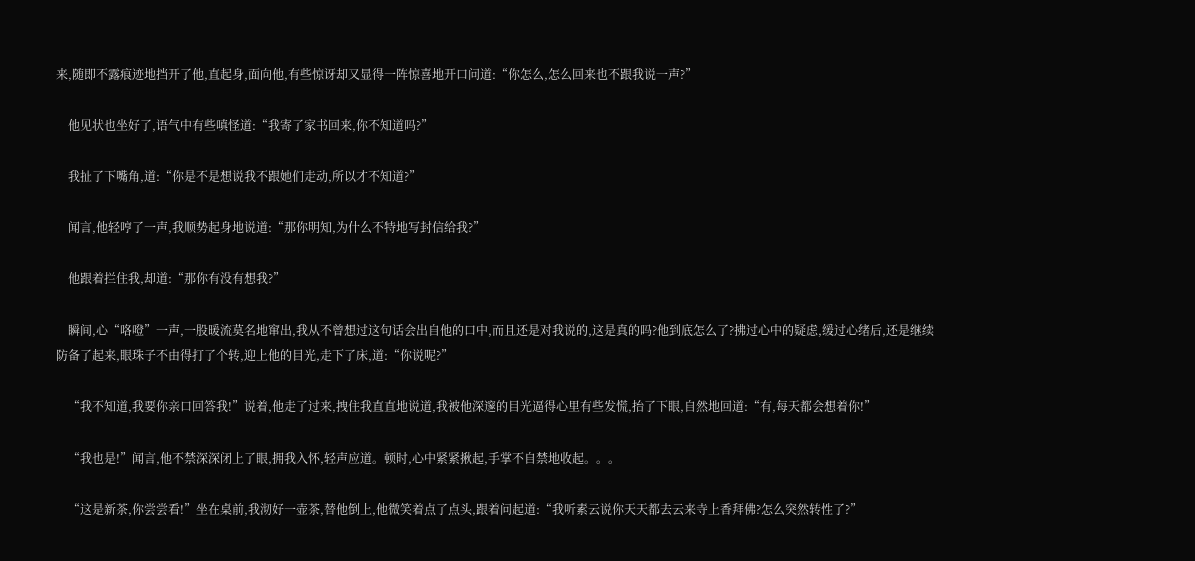来,随即不露痕迹地挡开了他,直起身,面向他,有些惊讶却又显得一阵惊喜地开口问道:“你怎么,怎么回来也不跟我说一声?”

    他见状也坐好了,语气中有些嗔怪道:“我寄了家书回来,你不知道吗?”

    我扯了下嘴角,道:“你是不是想说我不跟她们走动,所以才不知道?”

    闻言,他轻哼了一声,我顺势起身地说道:“那你明知,为什么不特地写封信给我?”

    他跟着拦住我,却道:“那你有没有想我?”

    瞬间,心“咯噔”一声,一股暖流莫名地窜出,我从不曾想过这句话会出自他的口中,而且还是对我说的,这是真的吗?他到底怎么了?拂过心中的疑虑,缓过心绪后,还是继续防备了起来,眼珠子不由得打了个转,迎上他的目光,走下了床,道:“你说呢?”

    “我不知道,我要你亲口回答我!”说着,他走了过来,拽住我直直地说道,我被他深邃的目光逼得心里有些发慌,抬了下眼,自然地回道:“有,每天都会想着你!”

    “我也是!”闻言,他不禁深深闭上了眼,拥我入怀,轻声应道。顿时,心中紧紧揪起,手掌不自禁地收起。。。

    “这是新茶,你尝尝看!”坐在桌前,我沏好一壶茶,替他倒上,他微笑着点了点头,跟着问起道:“我听素云说你天天都去云来寺上香拜佛?怎么突然转性了?”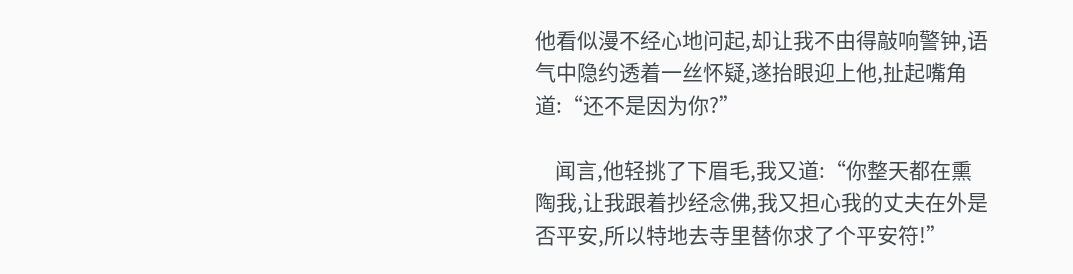他看似漫不经心地问起,却让我不由得敲响警钟,语气中隐约透着一丝怀疑,遂抬眼迎上他,扯起嘴角道:“还不是因为你?”

    闻言,他轻挑了下眉毛,我又道:“你整天都在熏陶我,让我跟着抄经念佛,我又担心我的丈夫在外是否平安,所以特地去寺里替你求了个平安符!”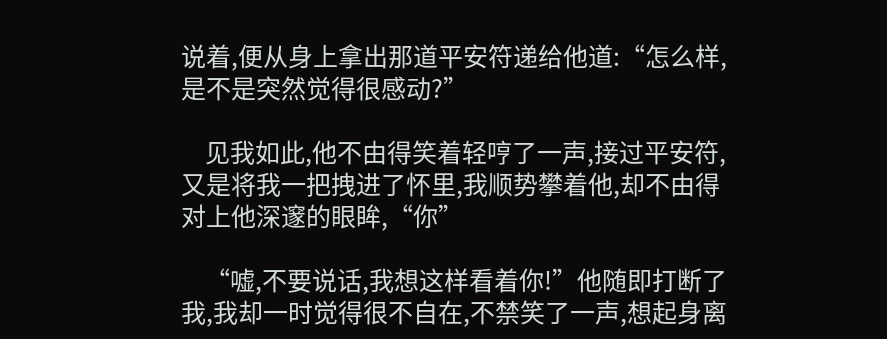说着,便从身上拿出那道平安符递给他道:“怎么样,是不是突然觉得很感动?”

    见我如此,他不由得笑着轻哼了一声,接过平安符,又是将我一把拽进了怀里,我顺势攀着他,却不由得对上他深邃的眼眸,“你”

    “嘘,不要说话,我想这样看着你!”他随即打断了我,我却一时觉得很不自在,不禁笑了一声,想起身离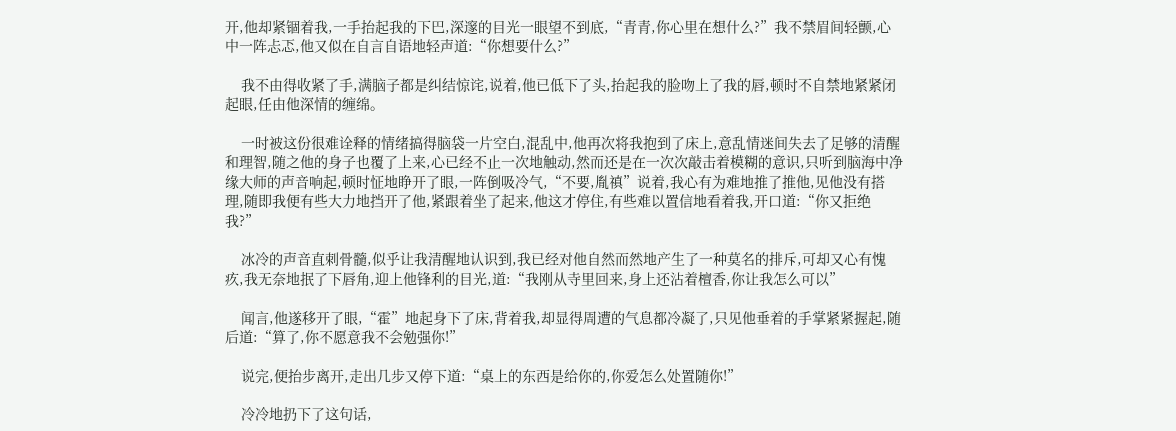开,他却紧锢着我,一手抬起我的下巴,深邃的目光一眼望不到底,“青青,你心里在想什么?”我不禁眉间轻颤,心中一阵忐忑,他又似在自言自语地轻声道:“你想要什么?”

    我不由得收紧了手,满脑子都是纠结惊诧,说着,他已低下了头,抬起我的脸吻上了我的唇,顿时不自禁地紧紧闭起眼,任由他深情的缠绵。

    一时被这份很难诠释的情绪搞得脑袋一片空白,混乱中,他再次将我抱到了床上,意乱情迷间失去了足够的清醒和理智,随之他的身子也覆了上来,心已经不止一次地触动,然而还是在一次次敲击着模糊的意识,只听到脑海中净缘大师的声音响起,顿时怔地睁开了眼,一阵倒吸冷气,“不要,胤禛”说着,我心有为难地推了推他,见他没有搭理,随即我便有些大力地挡开了他,紧跟着坐了起来,他这才停住,有些难以置信地看着我,开口道:“你又拒绝我?”

    冰冷的声音直刺骨髓,似乎让我清醒地认识到,我已经对他自然而然地产生了一种莫名的排斥,可却又心有愧疚,我无奈地抿了下唇角,迎上他锋利的目光,道:“我刚从寺里回来,身上还沾着檀香,你让我怎么可以”

    闻言,他遂移开了眼,“霍”地起身下了床,背着我,却显得周遭的气息都冷凝了,只见他垂着的手掌紧紧握起,随后道:“算了,你不愿意我不会勉强你!”

    说完,便抬步离开,走出几步又停下道:“桌上的东西是给你的,你爱怎么处置随你!”

    冷冷地扔下了这句话,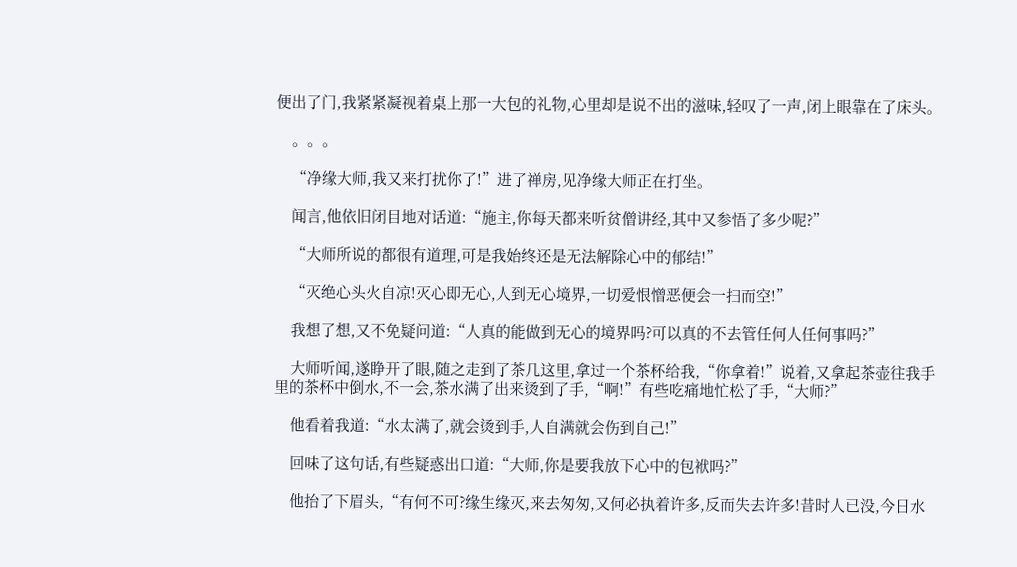便出了门,我紧紧凝视着桌上那一大包的礼物,心里却是说不出的滋味,轻叹了一声,闭上眼靠在了床头。

    。。。

    “净缘大师,我又来打扰你了!”进了禅房,见净缘大师正在打坐。

    闻言,他依旧闭目地对话道:“施主,你每天都来听贫僧讲经,其中又参悟了多少呢?”

    “大师所说的都很有道理,可是我始终还是无法解除心中的郁结!”

    “灭绝心头火自凉!灭心即无心,人到无心境界,一切爱恨憎恶便会一扫而空!”

    我想了想,又不免疑问道:“人真的能做到无心的境界吗?可以真的不去管任何人任何事吗?”

    大师听闻,遂睁开了眼,随之走到了茶几这里,拿过一个茶杯给我,“你拿着!”说着,又拿起茶壶往我手里的茶杯中倒水,不一会,茶水满了出来烫到了手,“啊!”有些吃痛地忙松了手,“大师?”

    他看着我道:“水太满了,就会烫到手,人自满就会伤到自己!”

    回味了这句话,有些疑惑出口道:“大师,你是要我放下心中的包袱吗?”

    他抬了下眉头,“有何不可?缘生缘灭,来去匆匆,又何必执着许多,反而失去许多!昔时人已没,今日水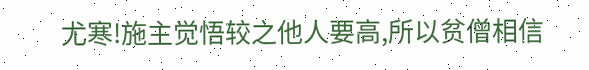尤寒!施主觉悟较之他人要高,所以贫僧相信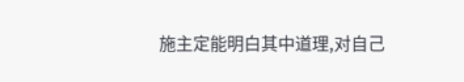施主定能明白其中道理,对自己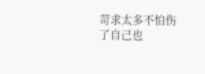苛求太多不怕伤了自己也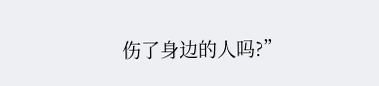伤了身边的人吗?”